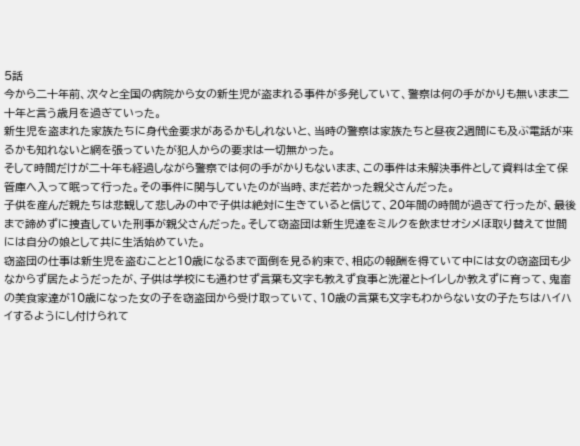5話
今から二十年前、次々と全国の病院から女の新生児が盗まれる事件が多発していて、警察は何の手がかりも無いまま二十年と言う歳月を過ぎていった。
新生児を盗まれた家族たちに身代金要求があるかもしれないと、当時の警察は家族たちと昼夜2週間にも及ぶ電話が来るかも知れないと網を張っていたが犯人からの要求は一切無かった。
そして時間だけが二十年も経過しながら警察では何の手がかりもないまま、この事件は未解決事件として資料は全て保管庫へ入って眠って行った。その事件に関与していたのが当時、まだ若かった親父さんだった。
子供を産んだ親たちは悲観して悲しみの中で子供は絶対に生きていると信じて、20年間の時間が過ぎて行ったが、最後まで諦めずに捜査していた刑事が親父さんだった。そして窃盗団は新生児達をミルクを飲ませオシメほ取り替えて世間には自分の娘として共に生活始めていた。
窃盗団の仕事は新生児を盗むことと10歳になるまで面倒を見る約束で、相応の報酬を得ていて中には女の窃盗団も少なからず居たようだったが、子供は学校にも通わせず言葉も文字も教えず食事と洗濯とトイレしか教えずに育って、鬼畜の美食家達が10歳になった女の子を窃盗団から受け取っていて、10歳の言葉も文字もわからない女の子たちはハイハイするようにし付けられて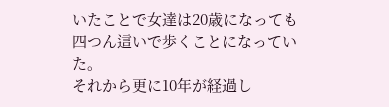いたことで女達は20歳になっても四つん這いで歩くことになっていた。
それから更に10年が経過し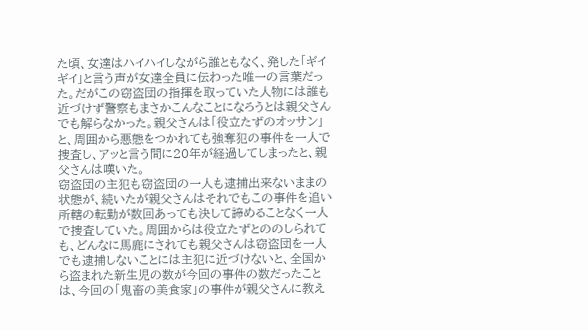た頃、女達はハイハイしながら誰ともなく、発した「ギイギイ」と言う声が女達全員に伝わった唯一の言葉だった。だがこの窃盗団の指揮を取っていた人物には誰も近づけず警察もまさかこんなことになろうとは親父さんでも解らなかった。親父さんは「役立たずのオッサン」と、周囲から悪態をつかれても強奪犯の事件を一人で捜査し、アッと言う間に20年が経過してしまったと、親父さんは嘆いた。
窃盗団の主犯も窃盗団の一人も逮捕出来ないままの状態が、続いたが親父さんはそれでもこの事件を追い所轄の転勤が数回あっても決して諦めることなく一人で捜査していた。周囲からは役立たずとののしられても、どんなに馬鹿にされても親父さんは窃盗団を一人でも逮捕しないことには主犯に近づけないと、全国から盗まれた新生児の数が今回の事件の数だったことは、今回の「鬼畜の美食家」の事件が親父さんに教え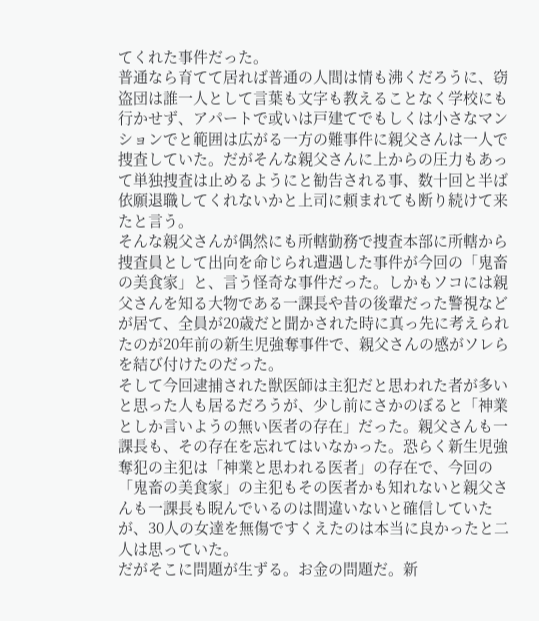てくれた事件だった。
普通なら育てて居れば普通の人間は情も沸くだろうに、窃盗団は誰一人として言葉も文字も教えることなく学校にも行かせず、アパートで或いは戸建てでもしくは小さなマンションでと範囲は広がる一方の難事件に親父さんは一人で捜査していた。だがそんな親父さんに上からの圧力もあって単独捜査は止めるようにと勧告される事、数十回と半ば依願退職してくれないかと上司に頼まれても断り続けて来たと言う。
そんな親父さんが偶然にも所轄勤務で捜査本部に所轄から捜査員として出向を命じられ遭遇した事件が今回の「鬼畜の美食家」と、言う怪奇な事件だった。しかもソコには親父さんを知る大物である一課長や昔の後輩だった警視などが居て、全員が20歳だと聞かされた時に真っ先に考えられたのが20年前の新生児強奪事件で、親父さんの感がソレらを結び付けたのだった。
そして今回逮捕された獣医師は主犯だと思われた者が多いと思った人も居るだろうが、少し前にさかのぼると「神業としか言いようの無い医者の存在」だった。親父さんも一課長も、その存在を忘れてはいなかった。恐らく新生児強奪犯の主犯は「神業と思われる医者」の存在で、今回の「鬼畜の美食家」の主犯もその医者かも知れないと親父さんも一課長も睨んでいるのは間違いないと確信していたが、30人の女達を無傷ですくえたのは本当に良かったと二人は思っていた。
だがそこに問題が生ずる。お金の問題だ。新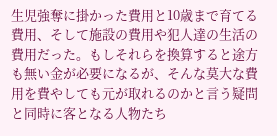生児強奪に掛かった費用と10歳まで育てる費用、そして施設の費用や犯人達の生活の費用だった。もしそれらを換算すると途方も無い金が必要になるが、そんな莫大な費用を費やしても元が取れるのかと言う疑問と同時に客となる人物たち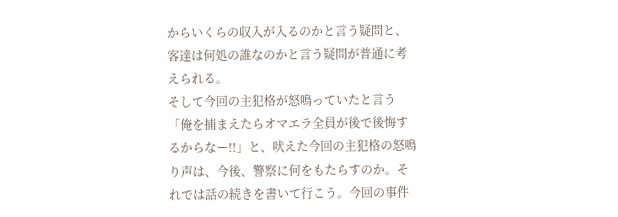からいくらの収入が入るのかと言う疑問と、客達は何処の誰なのかと言う疑問が普通に考えられる。
そして今回の主犯格が怒鳴っていたと言う「俺を捕まえたらオマエラ全員が後で後悔するからなー!!」と、吠えた今回の主犯格の怒鳴り声は、今後、警察に何をもたらすのか。それでは話の続きを書いて行こう。今回の事件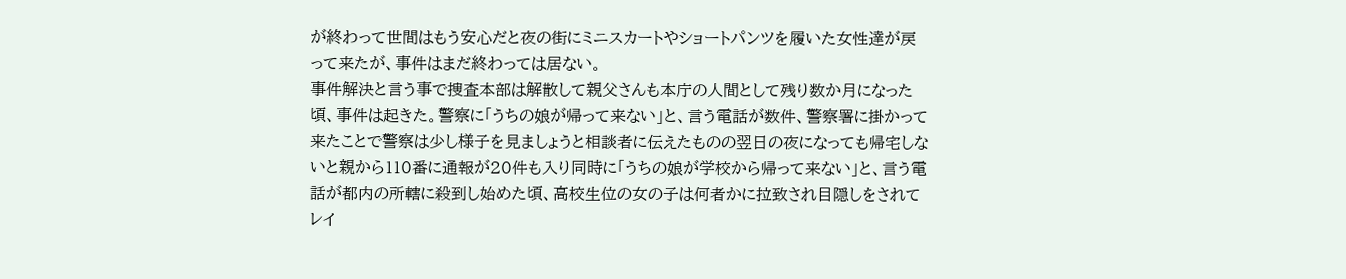が終わって世間はもう安心だと夜の街にミニスカートやショートパンツを履いた女性達が戻って来たが、事件はまだ終わっては居ない。
事件解決と言う事で捜査本部は解散して親父さんも本庁の人間として残り数か月になった頃、事件は起きた。警察に「うちの娘が帰って来ない」と、言う電話が数件、警察署に掛かって来たことで警察は少し様子を見ましょうと相談者に伝えたものの翌日の夜になっても帰宅しないと親から110番に通報が20件も入り同時に「うちの娘が学校から帰って来ない」と、言う電話が都内の所轄に殺到し始めた頃、高校生位の女の子は何者かに拉致され目隠しをされてレイ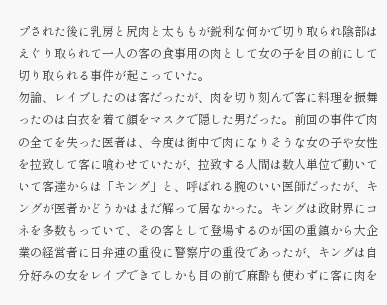プされた後に乳房と尻肉と太ももが鋭利な何かで切り取られ陰部はえぐり取られて一人の客の食事用の肉として女の子を目の前にして切り取られる事件が起こっていた。
勿論、レイブしたのは客だったが、肉を切り刻んで客に料理を振舞ったのは白衣を着て顔をマスクで隠した男だった。前回の事件で肉の全てを失った医者は、今度は街中で肉になりそうな女の子や女性を拉致して客に喰わせていたが、拉致する人間は数人単位で動いていて客達からは「キング」と、呼ばれる腕のいい医師だったが、キングが医者かどうかはまだ解って居なかった。キングは政財界にコネを多数もっていて、その客として登場するのが国の重鎮から大企業の経営者に日弁連の重役に警察庁の重役であったが、キングは自分好みの女をレイプできてしかも目の前で麻酔も使わずに客に肉を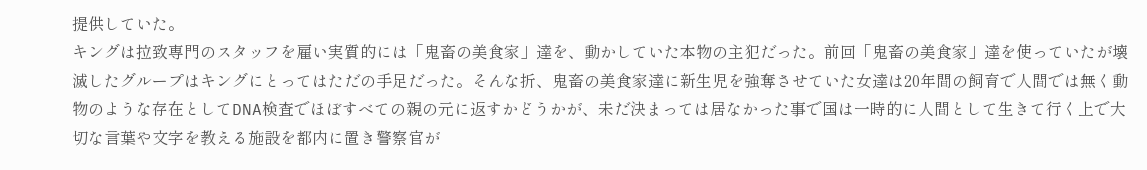提供していた。
キングは拉致専門のスタッフを雇い実質的には「鬼畜の美食家」達を、動かしていた本物の主犯だった。前回「鬼畜の美食家」達を使っていたが壊滅したグループはキングにとってはただの手足だった。そんな折、鬼畜の美食家達に新生児を強奪させていた女達は20年間の飼育で人間では無く動物のような存在としてDNA検査でほぼすべての親の元に返すかどうかが、未だ決まっては居なかった事で国は一時的に人間として生きて行く上で大切な言葉や文字を教える施設を都内に置き警察官が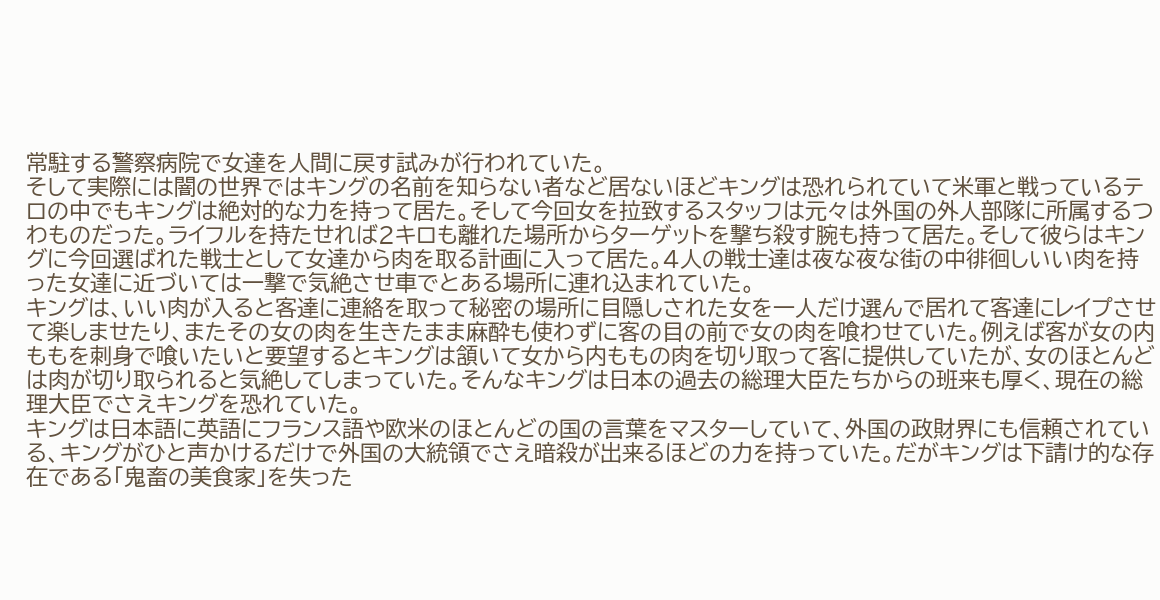常駐する警察病院で女達を人間に戻す試みが行われていた。
そして実際には闇の世界ではキングの名前を知らない者など居ないほどキングは恐れられていて米軍と戦っているテロの中でもキングは絶対的な力を持って居た。そして今回女を拉致するスタッフは元々は外国の外人部隊に所属するつわものだった。ライフルを持たせれば2キロも離れた場所からターゲットを撃ち殺す腕も持って居た。そして彼らはキングに今回選ばれた戦士として女達から肉を取る計画に入って居た。4人の戦士達は夜な夜な街の中徘徊しいい肉を持った女達に近づいては一撃で気絶させ車でとある場所に連れ込まれていた。
キングは、いい肉が入ると客達に連絡を取って秘密の場所に目隠しされた女を一人だけ選んで居れて客達にレイプさせて楽しませたり、またその女の肉を生きたまま麻酔も使わずに客の目の前で女の肉を喰わせていた。例えば客が女の内ももを刺身で喰いたいと要望するとキングは頷いて女から内ももの肉を切り取って客に提供していたが、女のほとんどは肉が切り取られると気絶してしまっていた。そんなキングは日本の過去の総理大臣たちからの班来も厚く、現在の総理大臣でさえキングを恐れていた。
キングは日本語に英語にフランス語や欧米のほとんどの国の言葉をマスターしていて、外国の政財界にも信頼されている、キングがひと声かけるだけで外国の大統領でさえ暗殺が出来るほどの力を持っていた。だがキングは下請け的な存在である「鬼畜の美食家」を失った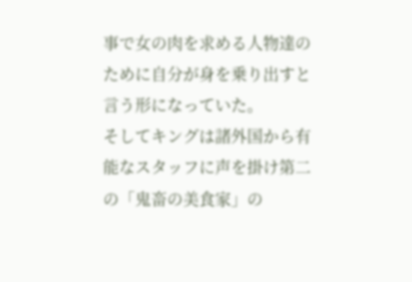事で女の肉を求める人物達のために自分が身を乗り出すと言う形になっていた。
そしてキングは諸外国から有能なスタッフに声を掛け第二の「鬼畜の美食家」の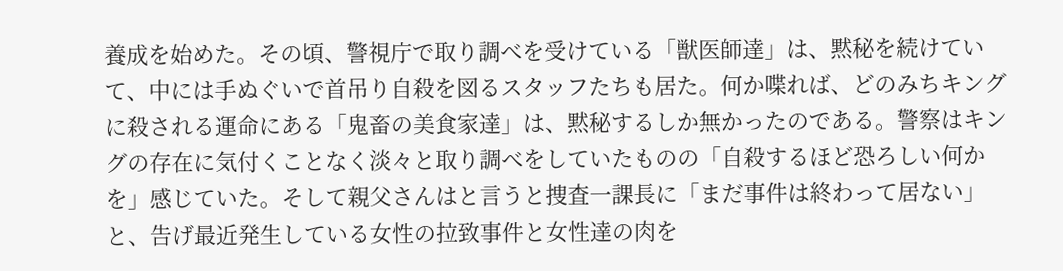養成を始めた。その頃、警視庁で取り調べを受けている「獣医師達」は、黙秘を続けていて、中には手ぬぐいで首吊り自殺を図るスタッフたちも居た。何か喋れば、どのみちキングに殺される運命にある「鬼畜の美食家達」は、黙秘するしか無かったのである。警察はキングの存在に気付くことなく淡々と取り調べをしていたものの「自殺するほど恐ろしい何かを」感じていた。そして親父さんはと言うと捜査一課長に「まだ事件は終わって居ない」と、告げ最近発生している女性の拉致事件と女性達の肉を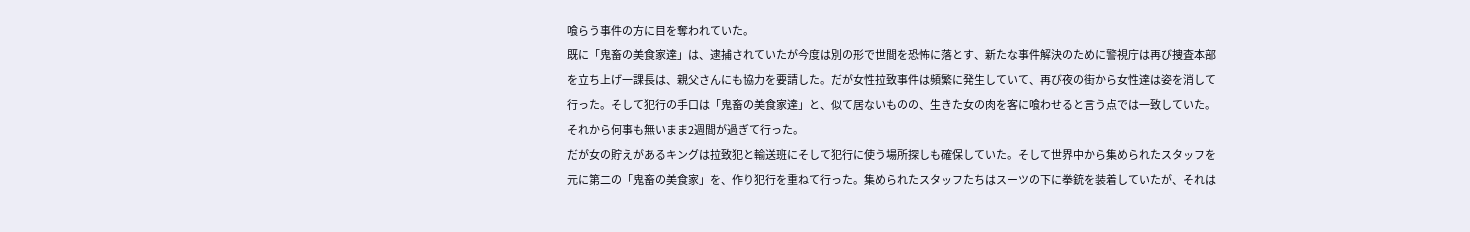喰らう事件の方に目を奪われていた。
既に「鬼畜の美食家達」は、逮捕されていたが今度は別の形で世間を恐怖に落とす、新たな事件解決のために警視庁は再び捜査本部を立ち上げ一課長は、親父さんにも協力を要請した。だが女性拉致事件は頻繁に発生していて、再び夜の街から女性達は姿を消して行った。そして犯行の手口は「鬼畜の美食家達」と、似て居ないものの、生きた女の肉を客に喰わせると言う点では一致していた。それから何事も無いまま2週間が過ぎて行った。
だが女の貯えがあるキングは拉致犯と輸送班にそして犯行に使う場所探しも確保していた。そして世界中から集められたスタッフを元に第二の「鬼畜の美食家」を、作り犯行を重ねて行った。集められたスタッフたちはスーツの下に拳銃を装着していたが、それは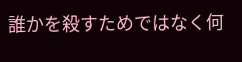誰かを殺すためではなく何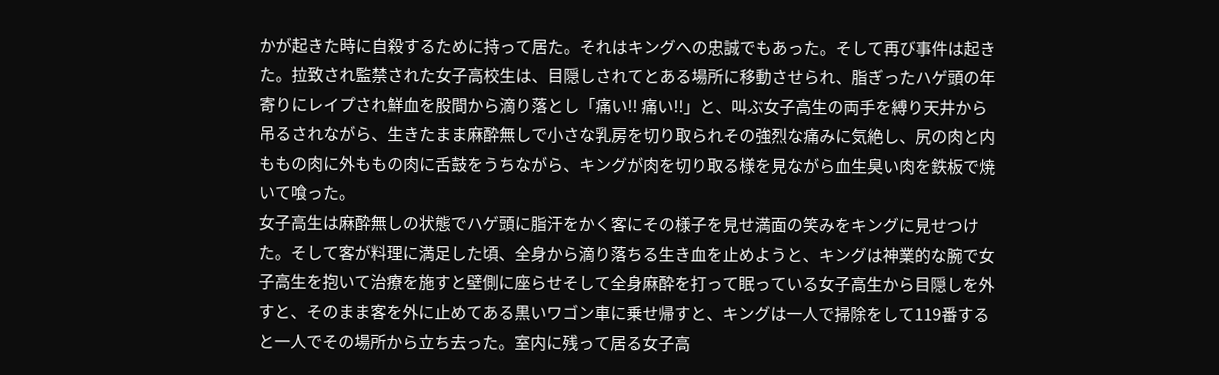かが起きた時に自殺するために持って居た。それはキングへの忠誠でもあった。そして再び事件は起きた。拉致され監禁された女子高校生は、目隠しされてとある場所に移動させられ、脂ぎったハゲ頭の年寄りにレイプされ鮮血を股間から滴り落とし「痛い!! 痛い!!」と、叫ぶ女子高生の両手を縛り天井から吊るされながら、生きたまま麻酔無しで小さな乳房を切り取られその強烈な痛みに気絶し、尻の肉と内ももの肉に外ももの肉に舌鼓をうちながら、キングが肉を切り取る様を見ながら血生臭い肉を鉄板で焼いて喰った。
女子高生は麻酔無しの状態でハゲ頭に脂汗をかく客にその様子を見せ満面の笑みをキングに見せつけた。そして客が料理に満足した頃、全身から滴り落ちる生き血を止めようと、キングは神業的な腕で女子高生を抱いて治療を施すと壁側に座らせそして全身麻酔を打って眠っている女子高生から目隠しを外すと、そのまま客を外に止めてある黒いワゴン車に乗せ帰すと、キングは一人で掃除をして119番すると一人でその場所から立ち去った。室内に残って居る女子高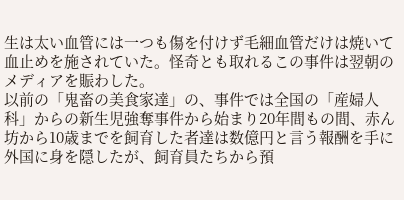生は太い血管には一つも傷を付けず毛細血管だけは焼いて血止めを施されていた。怪奇とも取れるこの事件は翌朝のメディアを賑わした。
以前の「鬼畜の美食家達」の、事件では全国の「産婦人科」からの新生児強奪事件から始まり20年間もの間、赤ん坊から10歳までを飼育した者達は数億円と言う報酬を手に外国に身を隠したが、飼育員たちから預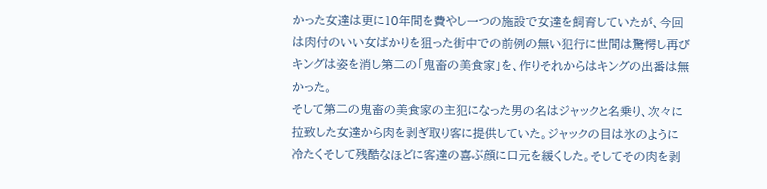かった女達は更に10年間を費やし一つの施設で女達を飼育していたが、今回は肉付のいい女ばかりを狙った街中での前例の無い犯行に世間は驚愕し再びキングは姿を消し第二の「鬼畜の美食家」を、作りそれからはキングの出番は無かった。
そして第二の鬼畜の美食家の主犯になった男の名はジャックと名乗り、次々に拉致した女達から肉を剥ぎ取り客に提供していた。ジャックの目は氷のように冷たくそして残酷なほどに客達の喜ぶ顔に口元を緩くした。そしてその肉を剥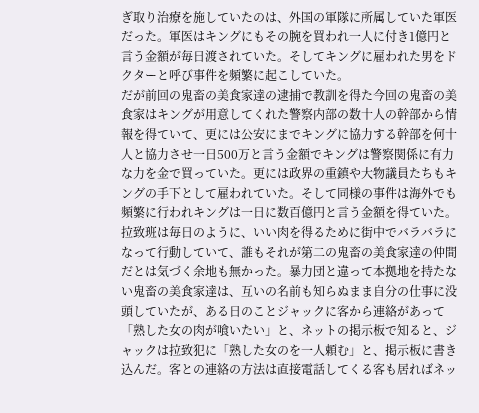ぎ取り治療を施していたのは、外国の軍隊に所属していた軍医だった。軍医はキングにもその腕を買われ一人に付き1億円と言う金額が毎日渡されていた。そしてキングに雇われた男をドクターと呼び事件を頻繁に起こしていた。
だが前回の鬼畜の美食家達の逮捕で教訓を得た今回の鬼畜の美食家はキングが用意してくれた警察内部の数十人の幹部から情報を得ていて、更には公安にまでキングに協力する幹部を何十人と協力させ一日500万と言う金額でキングは警察関係に有力な力を金で買っていた。更には政界の重鎮や大物議員たちもキングの手下として雇われていた。そして同様の事件は海外でも頻繁に行われキングは一日に数百億円と言う金額を得ていた。
拉致班は毎日のように、いい肉を得るために街中でバラバラになって行動していて、誰もそれが第二の鬼畜の美食家達の仲間だとは気づく余地も無かった。暴力団と違って本拠地を持たない鬼畜の美食家達は、互いの名前も知らぬまま自分の仕事に没頭していたが、ある日のことジャックに客から連絡があって「熟した女の肉が喰いたい」と、ネットの掲示板で知ると、ジャックは拉致犯に「熟した女のを一人頼む」と、掲示板に書き込んだ。客との連絡の方法は直接電話してくる客も居ればネッ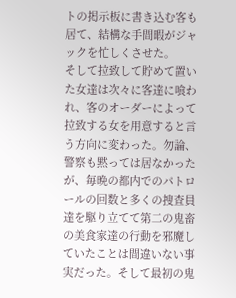トの掲示板に書き込む客も居て、結構な手間暇がジャックを忙しくさせた。
そして拉致して貯めて置いた女達は次々に客達に喰われ、客のオーダーによって拉致する女を用意すると言う方向に変わった。勿論、警察も黙っては居なかったが、毎晩の都内でのパトロールの回数と多くの捜査員達を駆り立てて第二の鬼畜の美食家達の行動を邪魔していたことは間違いない事実だった。そして最初の鬼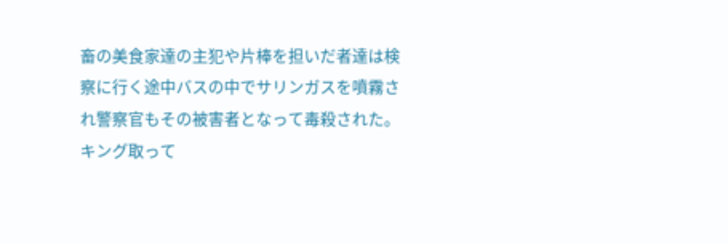畜の美食家達の主犯や片棒を担いだ者達は検察に行く途中バスの中でサリンガスを噴霧され警察官もその被害者となって毒殺された。キング取って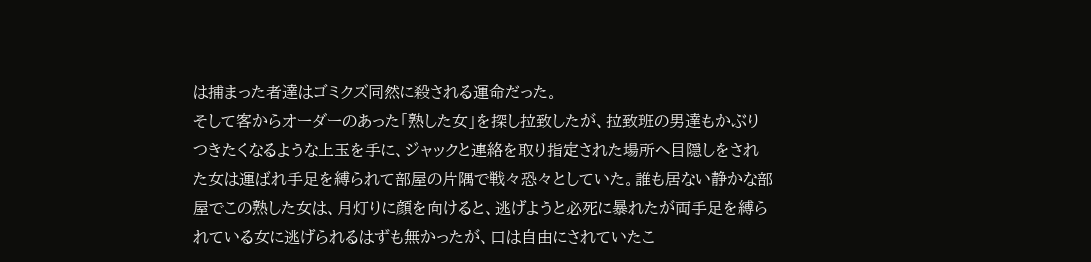は捕まった者達はゴミクズ同然に殺される運命だった。
そして客からオーダーのあった「熟した女」を探し拉致したが、拉致班の男達もかぶりつきたくなるような上玉を手に、ジャックと連絡を取り指定された場所へ目隠しをされた女は運ばれ手足を縛られて部屋の片隅で戦々恐々としていた。誰も居ない静かな部屋でこの熟した女は、月灯りに顔を向けると、逃げようと必死に暴れたが両手足を縛られている女に逃げられるはずも無かったが、口は自由にされていたこ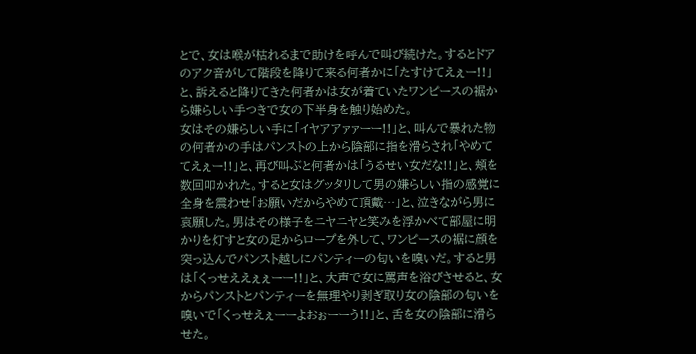とで、女は喉が枯れるまで助けを呼んで叫び続けた。するとドアのアク音がして階段を降りて来る何者かに「たすけてえぇー!!」と、訴えると降りてきた何者かは女が着ていたワンピースの裾から嫌らしい手つきで女の下半身を触り始めた。
女はその嫌らしい手に「イヤアアァァーー!!」と、叫んで暴れた物の何者かの手はパンストの上から陰部に指を滑らされ「やめててえぇー!!」と、再び叫ぶと何者かは「うるせい女だな!!」と、頬を数回叩かれた。すると女はグッタリして男の嫌らしい指の感覚に全身を震わせ「お願いだからやめて頂戴…」と、泣きながら男に哀願した。男はその様子をニヤニヤと笑みを浮かべて部屋に明かりを灯すと女の足からロープを外して、ワンピースの裾に顔を突っ込んでパンスト越しにパンティーの匂いを嗅いだ。すると男は「くっせええぇぇーー!!」と、大声で女に罵声を浴びさせると、女からパンストとパンティーを無理やり剥ぎ取り女の陰部の匂いを嗅いで「くっせえぇーーよおぉーーう!!」と、舌を女の陰部に滑らせた。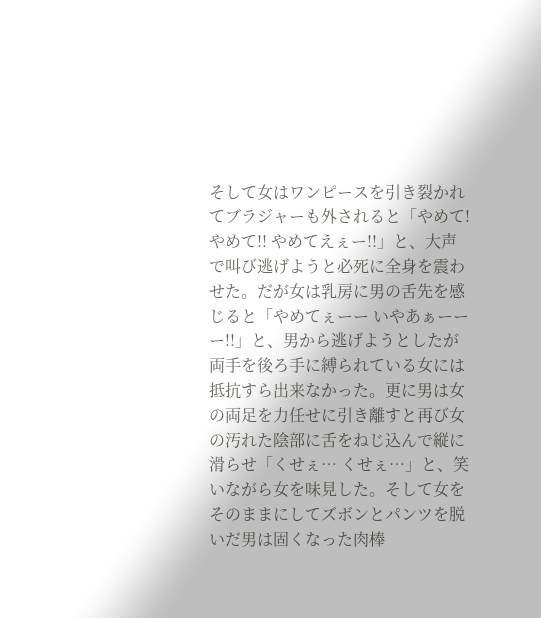そして女はワンピースを引き裂かれてブラジャーも外されると「やめて! やめて!! やめてえぇー!!」と、大声で叫び逃げようと必死に全身を震わせた。だが女は乳房に男の舌先を感じると「やめてぇーー いやあぁーーー!!」と、男から逃げようとしたが両手を後ろ手に縛られている女には抵抗すら出来なかった。更に男は女の両足を力任せに引き離すと再び女の汚れた陰部に舌をねじ込んで縦に滑らせ「くせぇ… くせぇ…」と、笑いながら女を味見した。そして女をそのままにしてズボンとパンツを脱いだ男は固くなった肉棒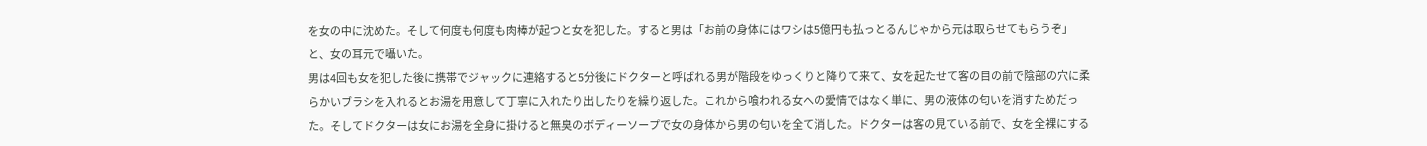を女の中に沈めた。そして何度も何度も肉棒が起つと女を犯した。すると男は「お前の身体にはワシは5億円も払っとるんじゃから元は取らせてもらうぞ」と、女の耳元で囁いた。
男は4回も女を犯した後に携帯でジャックに連絡すると5分後にドクターと呼ばれる男が階段をゆっくりと降りて来て、女を起たせて客の目の前で陰部の穴に柔らかいブラシを入れるとお湯を用意して丁寧に入れたり出したりを繰り返した。これから喰われる女への愛情ではなく単に、男の液体の匂いを消すためだった。そしてドクターは女にお湯を全身に掛けると無臭のボディーソープで女の身体から男の匂いを全て消した。ドクターは客の見ている前で、女を全裸にする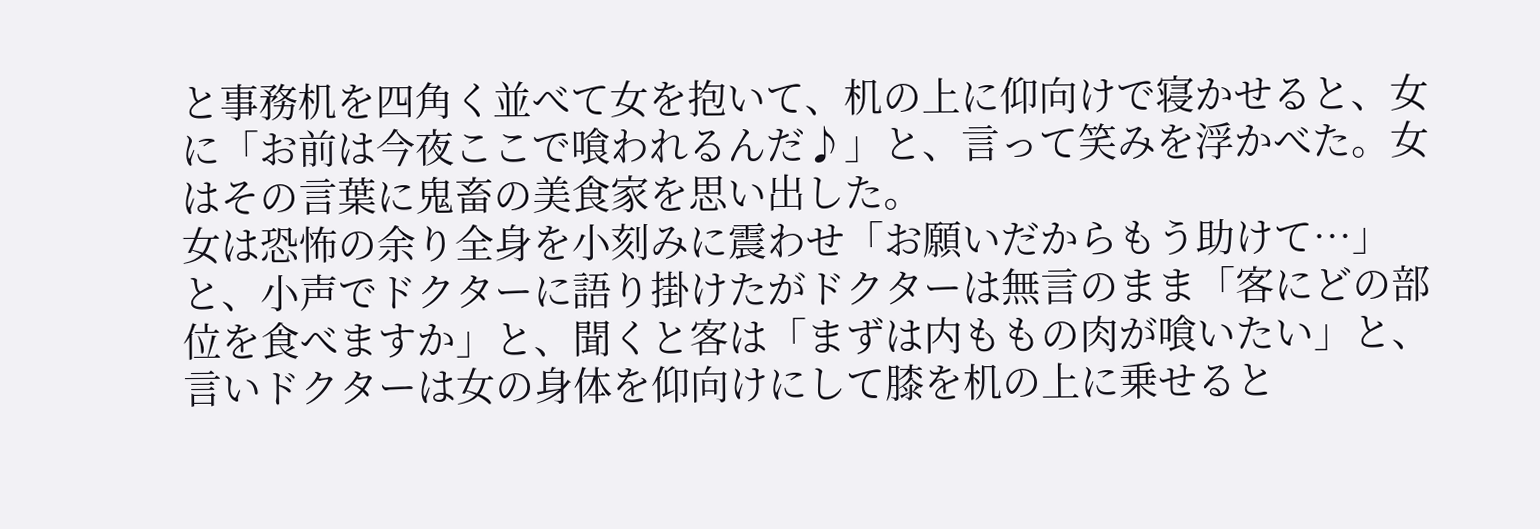と事務机を四角く並べて女を抱いて、机の上に仰向けで寝かせると、女に「お前は今夜ここで喰われるんだ♪」と、言って笑みを浮かべた。女はその言葉に鬼畜の美食家を思い出した。
女は恐怖の余り全身を小刻みに震わせ「お願いだからもう助けて…」と、小声でドクターに語り掛けたがドクターは無言のまま「客にどの部位を食べますか」と、聞くと客は「まずは内ももの肉が喰いたい」と、言いドクターは女の身体を仰向けにして膝を机の上に乗せると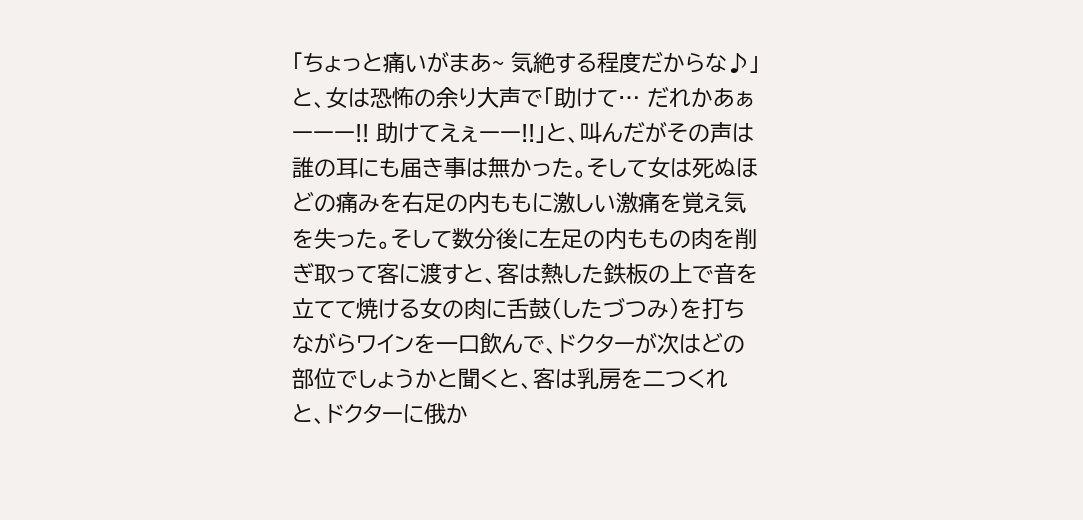「ちょっと痛いがまあ~ 気絶する程度だからな♪」と、女は恐怖の余り大声で「助けて… だれかあぁーーー!! 助けてえぇーー!!」と、叫んだがその声は誰の耳にも届き事は無かった。そして女は死ぬほどの痛みを右足の内ももに激しい激痛を覚え気を失った。そして数分後に左足の内ももの肉を削ぎ取って客に渡すと、客は熱した鉄板の上で音を立てて焼ける女の肉に舌鼓(したづつみ)を打ちながらワインを一口飲んで、ドクターが次はどの部位でしょうかと聞くと、客は乳房を二つくれと、ドクターに俄か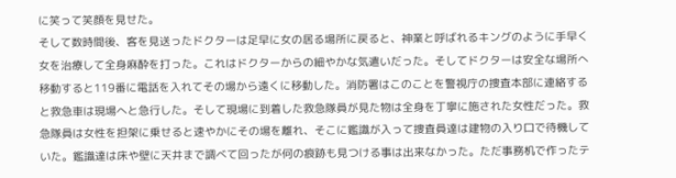に笑って笑顔を見せた。
そして数時間後、客を見送ったドクターは足早に女の居る場所に戻ると、神業と呼ばれるキングのように手早く女を治療して全身麻酔を打った。これはドクターからの細やかな気遣いだった。そしてドクターは安全な場所へ移動すると119番に電話を入れてその場から遠くに移動した。消防署はこのことを警視庁の捜査本部に連絡すると救急車は現場へと急行した。そして現場に到着した救急隊員が見た物は全身を丁寧に施された女性だった。救急隊員は女性を担架に乗せると速やかにその場を離れ、そこに鑑識が入って捜査員達は建物の入り口で待機していた。鑑識達は床や壁に天井まで調べて回ったが何の痕跡も見つける事は出来なかった。ただ事務机で作ったテ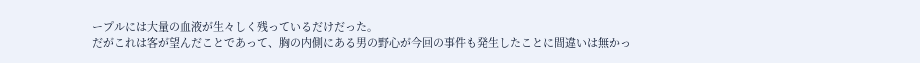ープルには大量の血液が生々しく残っているだけだった。
だがこれは客が望んだことであって、胸の内側にある男の野心が今回の事件も発生したことに間違いは無かっ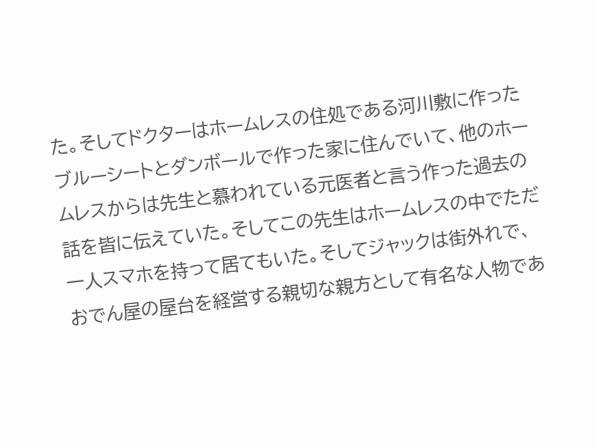た。そしてドクターはホームレスの住処である河川敷に作ったブルーシートとダンボールで作った家に住んでいて、他のホームレスからは先生と慕われている元医者と言う作った過去の話を皆に伝えていた。そしてこの先生はホームレスの中でただ一人スマホを持って居てもいた。そしてジャックは街外れで、おでん屋の屋台を経営する親切な親方として有名な人物であ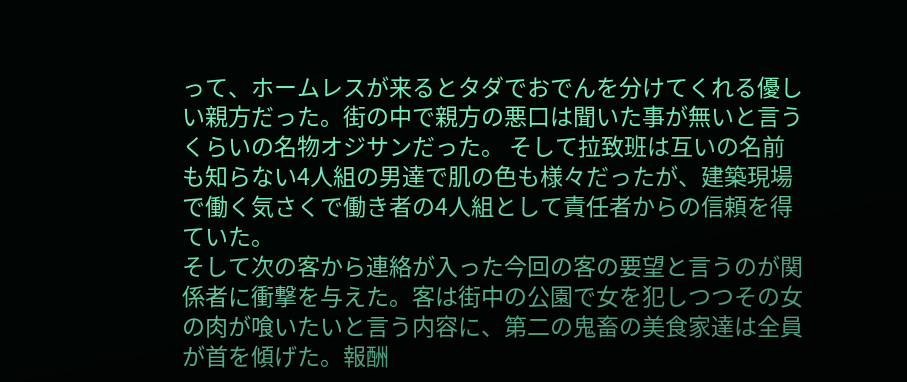って、ホームレスが来るとタダでおでんを分けてくれる優しい親方だった。街の中で親方の悪口は聞いた事が無いと言うくらいの名物オジサンだった。 そして拉致班は互いの名前も知らない4人組の男達で肌の色も様々だったが、建築現場で働く気さくで働き者の4人組として責任者からの信頼を得ていた。
そして次の客から連絡が入った今回の客の要望と言うのが関係者に衝撃を与えた。客は街中の公園で女を犯しつつその女の肉が喰いたいと言う内容に、第二の鬼畜の美食家達は全員が首を傾げた。報酬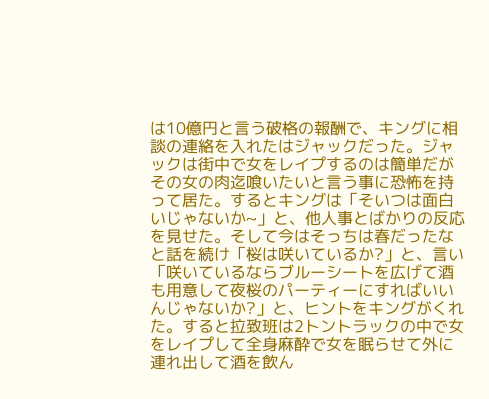は10億円と言う破格の報酬で、キングに相談の連絡を入れたはジャックだった。ジャックは街中で女をレイプするのは簡単だがその女の肉迄喰いたいと言う事に恐怖を持って居た。するとキングは「そいつは面白いじゃないか~」と、他人事とばかりの反応を見せた。そして今はそっちは春だったなと話を続け「桜は咲いているか?」と、言い「咲いているならブルーシートを広げて酒も用意して夜桜のパーティーにすればいいんじゃないか?」と、ヒントをキングがくれた。すると拉致班は2トントラックの中で女をレイプして全身麻酔で女を眠らせて外に連れ出して酒を飲ん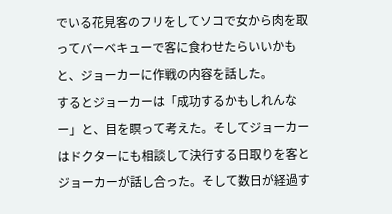でいる花見客のフリをしてソコで女から肉を取ってバーベキューで客に食わせたらいいかもと、ジョーカーに作戦の内容を話した。
するとジョーカーは「成功するかもしれんなー」と、目を瞑って考えた。そしてジョーカーはドクターにも相談して決行する日取りを客とジョーカーが話し合った。そして数日が経過す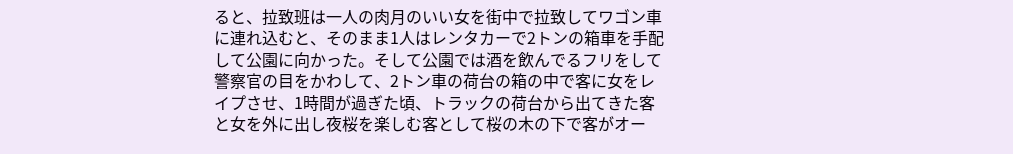ると、拉致班は一人の肉月のいい女を街中で拉致してワゴン車に連れ込むと、そのまま1人はレンタカーで2トンの箱車を手配して公園に向かった。そして公園では酒を飲んでるフリをして警察官の目をかわして、2トン車の荷台の箱の中で客に女をレイプさせ、1時間が過ぎた頃、トラックの荷台から出てきた客と女を外に出し夜桜を楽しむ客として桜の木の下で客がオー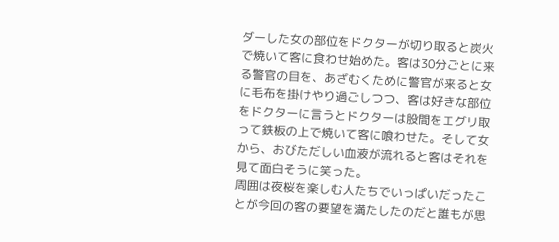ダーした女の部位をドクターが切り取ると炭火で焼いて客に食わせ始めた。客は30分ごとに来る警官の目を、あざむくために警官が来ると女に毛布を掛けやり過ごしつつ、客は好きな部位をドクターに言うとドクターは股間をエグリ取って鉄板の上で焼いて客に喰わせた。そして女から、おびただしい血液が流れると客はそれを見て面白そうに笑った。
周囲は夜桜を楽しむ人たちでいっぱいだったことが今回の客の要望を満たしたのだと誰もが思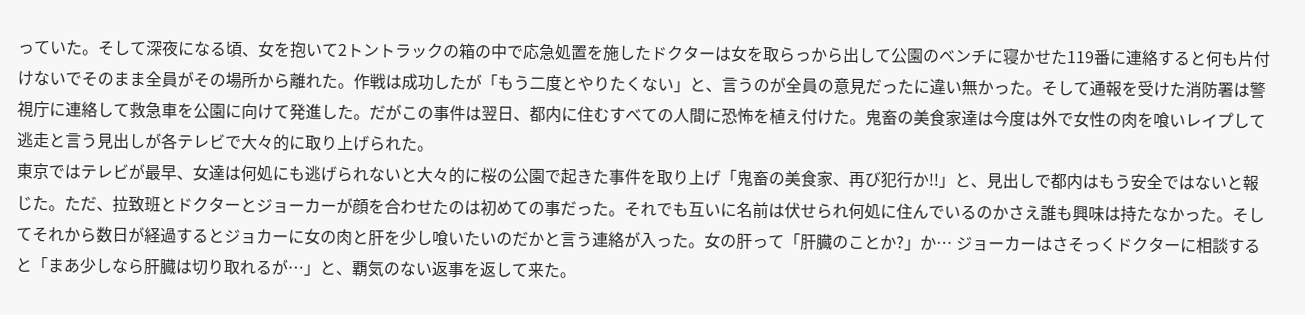っていた。そして深夜になる頃、女を抱いて2トントラックの箱の中で応急処置を施したドクターは女を取らっから出して公園のベンチに寝かせた119番に連絡すると何も片付けないでそのまま全員がその場所から離れた。作戦は成功したが「もう二度とやりたくない」と、言うのが全員の意見だったに違い無かった。そして通報を受けた消防署は警視庁に連絡して救急車を公園に向けて発進した。だがこの事件は翌日、都内に住むすべての人間に恐怖を植え付けた。鬼畜の美食家達は今度は外で女性の肉を喰いレイプして逃走と言う見出しが各テレビで大々的に取り上げられた。
東京ではテレビが最早、女達は何処にも逃げられないと大々的に桜の公園で起きた事件を取り上げ「鬼畜の美食家、再び犯行か!!」と、見出しで都内はもう安全ではないと報じた。ただ、拉致班とドクターとジョーカーが顔を合わせたのは初めての事だった。それでも互いに名前は伏せられ何処に住んでいるのかさえ誰も興味は持たなかった。そしてそれから数日が経過するとジョカーに女の肉と肝を少し喰いたいのだかと言う連絡が入った。女の肝って「肝臓のことか?」か… ジョーカーはさそっくドクターに相談すると「まあ少しなら肝臓は切り取れるが…」と、覇気のない返事を返して来た。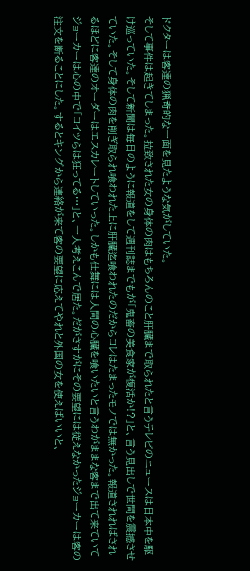ドクターは客達の猟奇的な一面を見たような気がしていた。
そして事件は起きてしまった。拉致された女の身体の肉はもちろんのこと肝臓まで取られたと言うテレビのニュースは日本中を駆け巡っていた。そして新聞は毎日のように報道をして週刊誌までもが「鬼畜の美食家が復活か!?」と、言う見出しで世間を震撼させていた。そして身体の肉を削ぎ取られ喰われた上に肝臓迄喰われたのだからコレはたまったモノでは無かった。報道されればされるほどに客達のオーダーはエスカレートしていった。しかも仕舞には人間の心臓を喰いたいと言うわがままな客まで出て来ていてジョーカーは心の中で「コイツらは狂ってる…」と、一人考えこんで居た。だがさすがにその要望には従えなかったジョーカーは客の注文を断ることにした。するとキングから連絡が来て客の要望に応えてやれと外国の女を使えばいいと、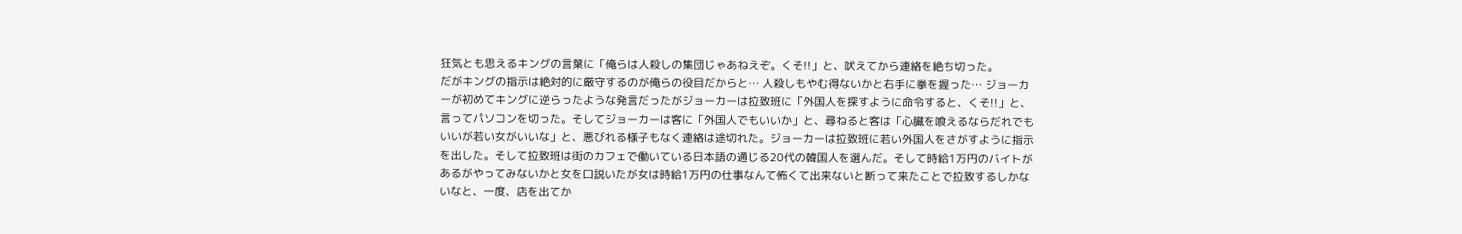狂気とも思えるキングの言葉に「俺らは人殺しの集団じゃあねえぞ。くそ!!」と、吠えてから連絡を絶ち切った。
だがキングの指示は絶対的に厳守するのが俺らの役目だからと… 人殺しもやむ得ないかと右手に拳を握った… ジョーカーが初めてキングに逆らったような発言だったがジョーカーは拉致班に「外国人を探すように命令すると、くそ!!」と、言ってパソコンを切った。そしてジョーカーは客に「外国人でもいいか」と、尋ねると客は「心臓を喰えるならだれでもいいが若い女がいいな」と、悪びれる様子もなく連絡は途切れた。ジョーカーは拉致班に若い外国人をさがすように指示を出した。そして拉致班は街のカフェで働いている日本語の通じる20代の韓国人を選んだ。そして時給1万円のバイトがあるがやってみないかと女を口説いたが女は時給1万円の仕事なんて怖くて出来ないと断って来たことで拉致するしかないなと、一度、店を出てか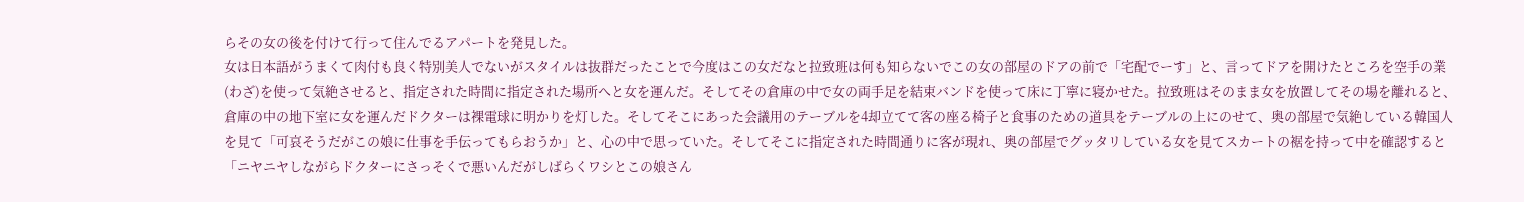らその女の後を付けて行って住んでるアパートを発見した。
女は日本語がうまくて肉付も良く特別美人でないがスタイルは抜群だったことで今度はこの女だなと拉致班は何も知らないでこの女の部屋のドアの前で「宅配でーす」と、言ってドアを開けたところを空手の業(わざ)を使って気絶させると、指定された時間に指定された場所へと女を運んだ。そしてその倉庫の中で女の両手足を結束バンドを使って床に丁寧に寝かせた。拉致班はそのまま女を放置してその場を離れると、倉庫の中の地下室に女を運んだドクターは裸電球に明かりを灯した。そしてそこにあった会議用のテーブルを4却立てて客の座る椅子と食事のための道具をテーブルの上にのせて、奥の部屋で気絶している韓国人を見て「可哀そうだがこの娘に仕事を手伝ってもらおうか」と、心の中で思っていた。そしてそこに指定された時間通りに客が現れ、奥の部屋でグッタリしている女を見てスカートの裾を持って中を確認すると「ニヤニヤしながらドクターにさっそくで悪いんだがしばらくワシとこの娘さん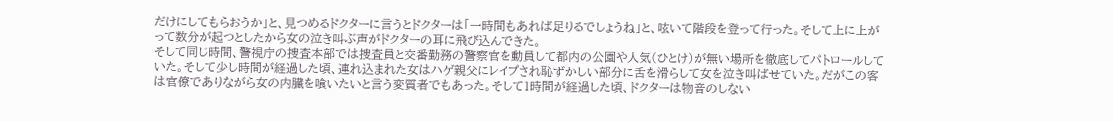だけにしてもらおうか」と、見つめるドクターに言うとドクターは「一時間もあれば足りるでしょうね」と、呟いて階段を登って行った。そして上に上がって数分が起つとしたから女の泣き叫ぶ声がドクターの耳に飛び込んできた。
そして同じ時間、警視庁の捜査本部では捜査員と交番勤務の警察官を動員して都内の公園や人気(ひとけ)が無い場所を徹底してパトロールしていた。そして少し時間が経過した頃、連れ込まれた女はハゲ親父にレイプされ恥ずかしい部分に舌を滑らして女を泣き叫ばせていた。だがこの客は官僚でありながら女の内臓を喰いたいと言う変質者でもあった。そして1時間が経過した頃、ドクターは物音のしない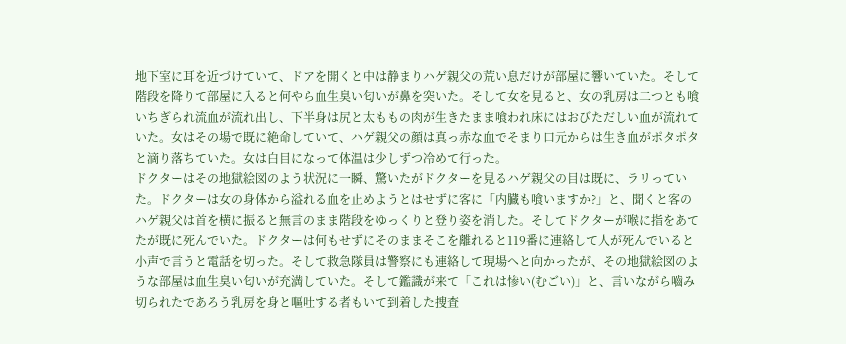地下室に耳を近づけていて、ドアを開くと中は静まりハゲ親父の荒い息だけが部屋に響いていた。そして階段を降りて部屋に入ると何やら血生臭い匂いが鼻を突いた。そして女を見ると、女の乳房は二つとも喰いちぎられ流血が流れ出し、下半身は尻と太ももの肉が生きたまま喰われ床にはおびただしい血が流れていた。女はその場で既に絶命していて、ハゲ親父の顔は真っ赤な血でそまり口元からは生き血がポタポタと滴り落ちていた。女は白目になって体温は少しずつ冷めて行った。
ドクターはその地獄絵図のよう状況に一瞬、驚いたがドクターを見るハゲ親父の目は既に、ラリっていた。ドクターは女の身体から溢れる血を止めようとはせずに客に「内臓も喰いますか?」と、聞くと客のハゲ親父は首を横に振ると無言のまま階段をゆっくりと登り姿を消した。そしてドクターが喉に指をあてたが既に死んでいた。ドクターは何もせずにそのままそこを離れると119番に連絡して人が死んでいると小声で言うと電話を切った。そして救急隊員は警察にも連絡して現場へと向かったが、その地獄絵図のような部屋は血生臭い匂いが充満していた。そして鑑識が来て「これは惨い(むごい)」と、言いながら嚙み切られたであろう乳房を身と嘔吐する者もいて到着した捜査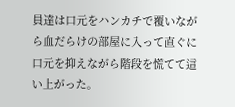員達は口元をハンカチで覆いながら血だらけの部屋に入って直ぐに口元を抑えながら階段を慌てて這い上がった。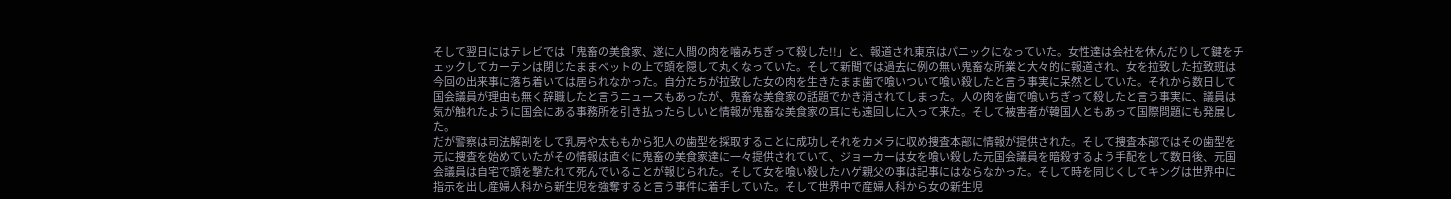そして翌日にはテレビでは「鬼畜の美食家、遂に人間の肉を噛みちぎって殺した!!」と、報道され東京はパニックになっていた。女性達は会社を休んだりして鍵をチェックしてカーテンは閉じたままベットの上で頭を隠して丸くなっていた。そして新聞では過去に例の無い鬼畜な所業と大々的に報道され、女を拉致した拉致班は今回の出来事に落ち着いては居られなかった。自分たちが拉致した女の肉を生きたまま歯で喰いついて喰い殺したと言う事実に呆然としていた。それから数日して国会議員が理由も無く辞職したと言うニュースもあったが、鬼畜な美食家の話題でかき消されてしまった。人の肉を歯で喰いちぎって殺したと言う事実に、議員は気が触れたように国会にある事務所を引き払ったらしいと情報が鬼畜な美食家の耳にも遠回しに入って来た。そして被害者が韓国人ともあって国際問題にも発展した。
だが警察は司法解剖をして乳房や太ももから犯人の歯型を採取することに成功しそれをカメラに収め捜査本部に情報が提供された。そして捜査本部ではその歯型を元に捜査を始めていたがその情報は直ぐに鬼畜の美食家達に一々提供されていて、ジョーカーは女を喰い殺した元国会議員を暗殺するよう手配をして数日後、元国会議員は自宅で頭を撃たれて死んでいることが報じられた。そして女を喰い殺したハゲ親父の事は記事にはならなかった。そして時を同じくしてキングは世界中に指示を出し産婦人科から新生児を強奪すると言う事件に着手していた。そして世界中で産婦人科から女の新生児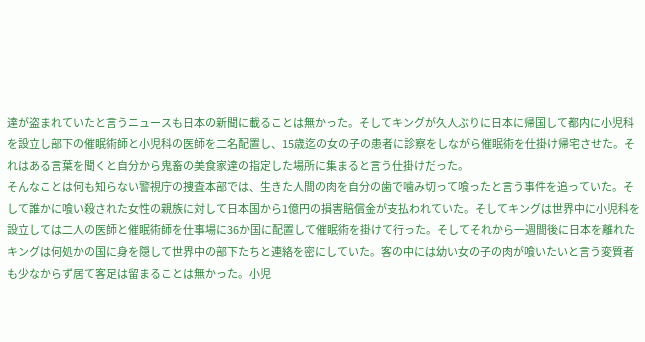達が盗まれていたと言うニュースも日本の新聞に載ることは無かった。そしてキングが久人ぶりに日本に帰国して都内に小児科を設立し部下の催眠術師と小児科の医師を二名配置し、15歳迄の女の子の患者に診察をしながら催眠術を仕掛け帰宅させた。それはある言葉を聞くと自分から鬼畜の美食家達の指定した場所に集まると言う仕掛けだった。
そんなことは何も知らない警視庁の捜査本部では、生きた人間の肉を自分の歯で噛み切って喰ったと言う事件を追っていた。そして誰かに喰い殺された女性の親族に対して日本国から1億円の損害賠償金が支払われていた。そしてキングは世界中に小児科を設立しては二人の医師と催眠術師を仕事場に36か国に配置して催眠術を掛けて行った。そしてそれから一週間後に日本を離れたキングは何処かの国に身を隠して世界中の部下たちと連絡を密にしていた。客の中には幼い女の子の肉が喰いたいと言う変質者も少なからず居て客足は留まることは無かった。小児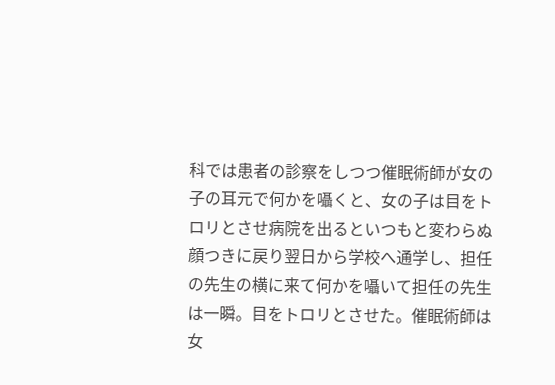科では患者の診察をしつつ催眠術師が女の子の耳元で何かを囁くと、女の子は目をトロリとさせ病院を出るといつもと変わらぬ顔つきに戻り翌日から学校へ通学し、担任の先生の横に来て何かを囁いて担任の先生は一瞬。目をトロリとさせた。催眠術師は女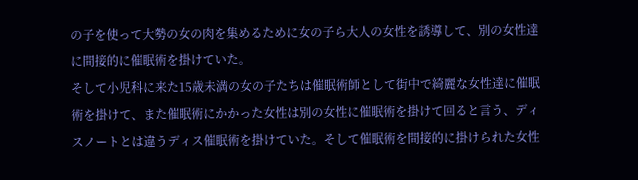の子を使って大勢の女の肉を集めるために女の子ら大人の女性を誘導して、別の女性達に間接的に催眠術を掛けていた。
そして小児科に来た15歳未満の女の子たちは催眠術師として街中で綺麗な女性達に催眠術を掛けて、また催眠術にかかった女性は別の女性に催眠術を掛けて回ると言う、ディスノートとは違うディス催眠術を掛けていた。そして催眠術を間接的に掛けられた女性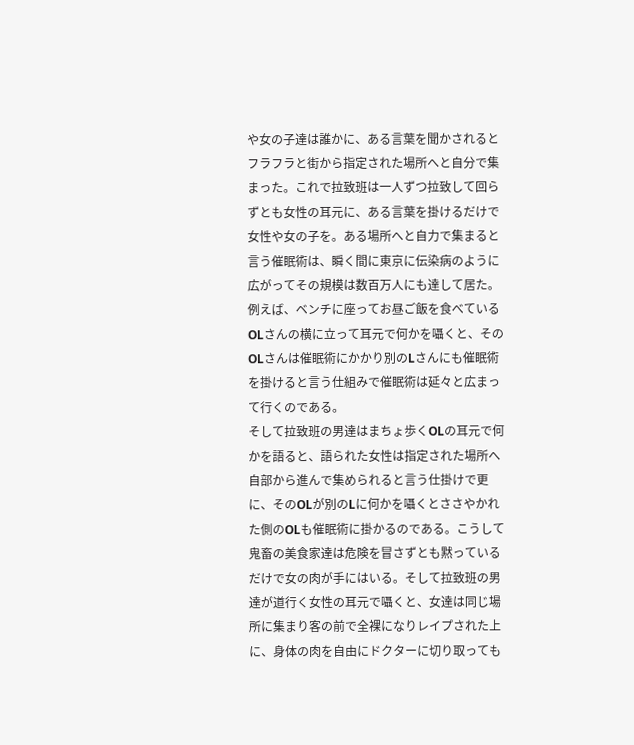や女の子達は誰かに、ある言葉を聞かされるとフラフラと街から指定された場所へと自分で集まった。これで拉致班は一人ずつ拉致して回らずとも女性の耳元に、ある言葉を掛けるだけで女性や女の子を。ある場所へと自力で集まると言う催眠術は、瞬く間に東京に伝染病のように広がってその規模は数百万人にも達して居た。例えば、ベンチに座ってお昼ご飯を食べているOLさんの横に立って耳元で何かを囁くと、そのOLさんは催眠術にかかり別のLさんにも催眠術を掛けると言う仕組みで催眠術は延々と広まって行くのである。
そして拉致班の男達はまちょ歩くOLの耳元で何かを語ると、語られた女性は指定された場所へ自部から進んで集められると言う仕掛けで更に、そのOLが別のLに何かを囁くとささやかれた側のOLも催眠術に掛かるのである。こうして鬼畜の美食家達は危険を冒さずとも黙っているだけで女の肉が手にはいる。そして拉致班の男達が道行く女性の耳元で囁くと、女達は同じ場所に集まり客の前で全裸になりレイプされた上に、身体の肉を自由にドクターに切り取っても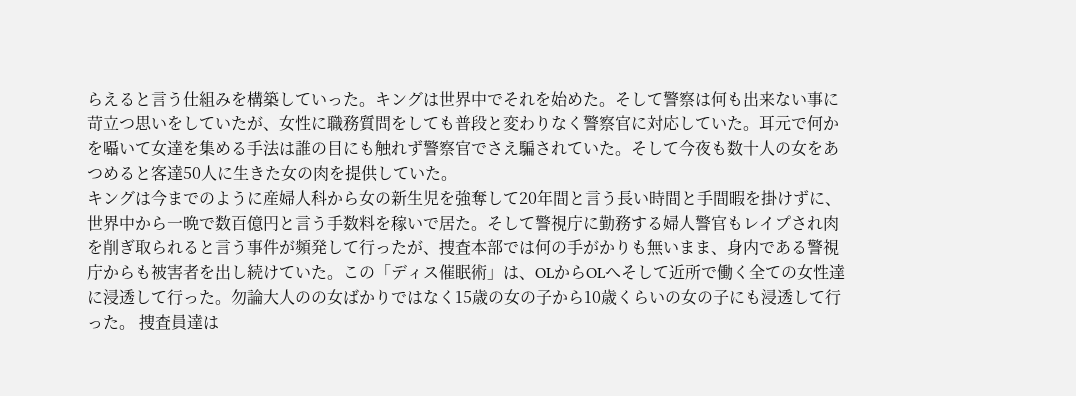らえると言う仕組みを構築していった。キングは世界中でそれを始めた。そして警察は何も出来ない事に苛立つ思いをしていたが、女性に職務質問をしても普段と変わりなく警察官に対応していた。耳元で何かを囁いて女達を集める手法は誰の目にも触れず警察官でさえ騙されていた。そして今夜も数十人の女をあつめると客達50人に生きた女の肉を提供していた。
キングは今までのように産婦人科から女の新生児を強奪して20年間と言う長い時間と手間暇を掛けずに、世界中から一晩で数百億円と言う手数料を稼いで居た。そして警視庁に勤務する婦人警官もレイプされ肉を削ぎ取られると言う事件が頻発して行ったが、捜査本部では何の手がかりも無いまま、身内である警視庁からも被害者を出し続けていた。この「ディス催眠術」は、OLからOLへそして近所で働く全ての女性達に浸透して行った。勿論大人のの女ばかりではなく15歳の女の子から10歳くらいの女の子にも浸透して行った。 捜査員達は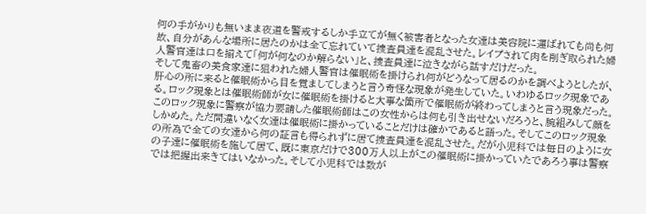何の手がかりも無いまま夜道を警戒するしか手立てが無く被害者となった女達は美容院に運ばれても尚も何故、自分があんな場所に居たのかは全て忘れていて捜査員達を混乱させた。レイプされて肉を削ぎ取られた婦人警官達は口を揃えて「何が何なのか解らない」と、捜査員達に泣きながら話すだけだった。
そして鬼畜の美食家達に狙われた婦人警官は催眠術を掛けられ何がどうなって居るのかを調べようとしたが、肝心の所に来ると催眠術から目を覚ましてしまうと言う奇怪な現象が発生していた。いわゆるロック現象である。ロック現象とは催眠術師が女に催眠術を掛けると大事な箇所で催眠術が終わってしまうと言う現象だった。このロック現象に警察が協力要請した催眠術師はこの女性からは何も引き出せないだろうと、腕組みして顔をしかめた。ただ間違いなく女達は催眠術に掛かっていることだけは確かであると語った。そしてこのロック現象の所為で全ての女達から何の証言も得られずに居て捜査員達を混乱させた。だが小児科では毎日のように女の子達に催眠術を施して居て、既に東京だけで300万人以上がこの催眠術に掛かっていたであろう事は警察では把握出来きてはいなかった。そして小児科では数が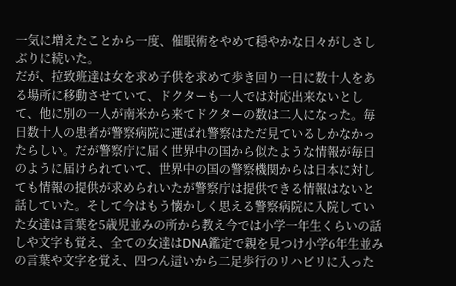一気に増えたことから一度、催眠術をやめて穏やかな日々がしさしぶりに続いた。
だが、拉致班達は女を求め子供を求めて歩き回り一日に数十人をある場所に移動させていて、ドクターも一人では対応出来ないとして、他に別の一人が南米から来てドクターの数は二人になった。毎日数十人の患者が警察病院に運ばれ警察はただ見ているしかなかったらしい。だが警察庁に届く世界中の国から似たような情報が毎日のように届けられていて、世界中の国の警察機関からは日本に対しても情報の提供が求められいたが警察庁は提供できる情報はないと話していた。そして今はもう懐かしく思える警察病院に入院していた女達は言葉を5歳児並みの所から教え今では小学一年生くらいの話しや文字も覚え、全ての女達はDNA鑑定で親を見つけ小学6年生並みの言葉や文字を覚え、四つん這いから二足歩行のリハビリに入った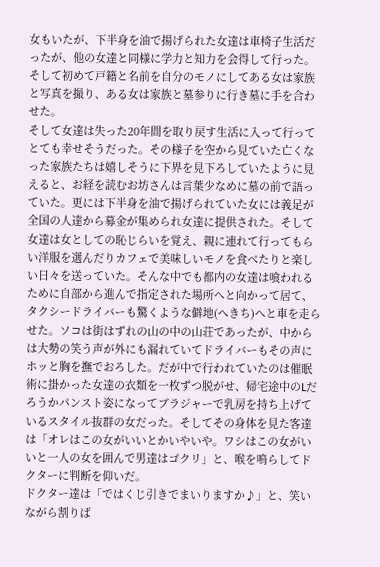女もいたが、下半身を油で揚げられた女達は車椅子生活だったが、他の女達と同様に学力と知力を会得して行った。そして初めて戸籍と名前を自分のモノにしてある女は家族と写真を撮り、ある女は家族と墓参りに行き墓に手を合わせた。
そして女達は失った20年間を取り戻す生活に入って行ってとても幸せそうだった。その様子を空から見ていた亡くなった家族たちは嬉しそうに下界を見下ろしていたように見えると、お経を読むお坊さんは言葉少なめに墓の前で語っていた。更には下半身を油で揚げられていた女には義足が全国の人達から募金が集められ女達に提供された。そして女達は女としての恥じらいを覚え、親に連れて行ってもらい洋服を選んだりカフェで美味しいモノを食べたりと楽しい日々を送っていた。そんな中でも都内の女達は喰われるために自部から進んで指定された場所へと向かって居て、タクシードライバーも驚くような僻地(へきち)へと車を走らせた。ソコは街はずれの山の中の山荘であったが、中からは大勢の笑う声が外にも漏れていてドライバーもその声にホッと胸を撫でおろした。だが中で行われていたのは催眠術に掛かった女達の衣類を一枚ずつ脱がせ、帰宅途中のLだろうかパンスト姿になってブラジャーで乳房を持ち上げているスタイル抜群の女だった。そしてその身体を見た客達は「オレはこの女がいいとかいやいや。ワシはこの女がいいと一人の女を囲んで男達はゴクリ」と、喉を鳴らしてドクターに判断を仰いだ。
ドクター達は「ではくじ引きでまいりますか♪」と、笑いながら割りば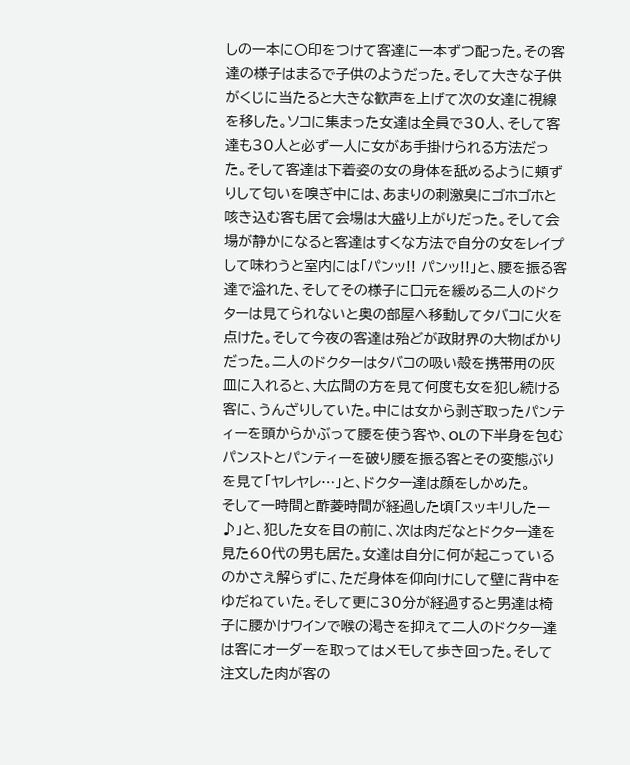しの一本に〇印をつけて客達に一本ずつ配った。その客達の様子はまるで子供のようだった。そして大きな子供がくじに当たると大きな歓声を上げて次の女達に視線を移した。ソコに集まった女達は全員で30人、そして客達も30人と必ず一人に女があ手掛けられる方法だった。そして客達は下着姿の女の身体を舐めるように頬ずりして匂いを嗅ぎ中には、あまりの刺激臭にゴホゴホと咳き込む客も居て会場は大盛り上がりだった。そして会場が静かになると客達はすくな方法で自分の女をレイプして味わうと室内には「パンッ!! パンッ!!」と、腰を振る客達で溢れた、そしてその様子に口元を緩める二人のドクターは見てられないと奥の部屋へ移動してタバコに火を点けた。そして今夜の客達は殆どが政財界の大物ばかりだった。二人のドクターはタバコの吸い殻を携帯用の灰皿に入れると、大広間の方を見て何度も女を犯し続ける客に、うんざりしていた。中には女から剥ぎ取ったパンティーを頭からかぶって腰を使う客や、OLの下半身を包むパンストとパンティーを破り腰を振る客とその変態ぶりを見て「ヤレヤレ…」と、ドクター達は顔をしかめた。
そして一時間と酢菱時間が経過した頃「スッキリしたー♪」と、犯した女を目の前に、次は肉だなとドクター達を見た60代の男も居た。女達は自分に何が起こっているのかさえ解らずに、ただ身体を仰向けにして壁に背中をゆだねていた。そして更に30分が経過すると男達は椅子に腰かけワインで喉の渇きを抑えて二人のドクター達は客にオーダーを取ってはメモして歩き回った。そして注文した肉が客の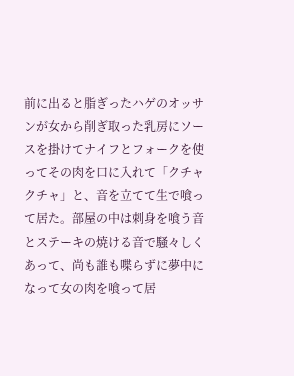前に出ると脂ぎったハゲのオッサンが女から削ぎ取った乳房にソースを掛けてナイフとフォークを使ってその肉を口に入れて「クチャクチャ」と、音を立てて生で喰って居た。部屋の中は刺身を喰う音とステーキの焼ける音で騒々しくあって、尚も誰も喋らずに夢中になって女の肉を喰って居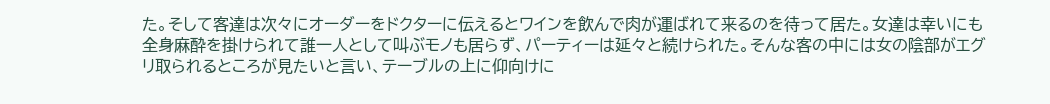た。そして客達は次々にオーダーをドクターに伝えるとワインを飲んで肉が運ばれて来るのを待って居た。女達は幸いにも全身麻酔を掛けられて誰一人として叫ぶモノも居らず、パーティーは延々と続けられた。そんな客の中には女の陰部がエグリ取られるところが見たいと言い、テーブルの上に仰向けに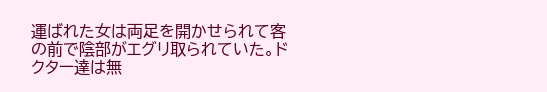運ばれた女は両足を開かせられて客の前で陰部がエグリ取られていた。ドクター達は無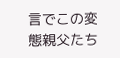言でこの変態親父たち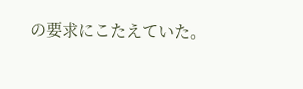の要求にこたえていた。